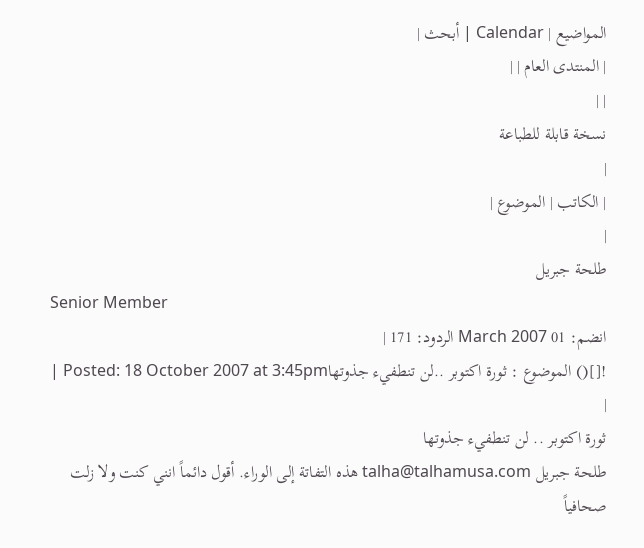المواضيع | Calendar | أبحث |
| المنتدى العام | |
| |
نسخة قابلة للطباعة
|
| الكاتب | الموضوع |
|
طلحة جبريل
Senior Member
انضم: 01 March 2007 الردود: 171 |
![]() الموضوع : ثورة اكتوبر ..لن تنطفيء جذوتهاPosted: 18 October 2007 at 3:45pm |
|
ثورة اكتوبر .. لن تنطفيء جذوتها
طلحة جبريل talha@talhamusa.com هذه التفاتة إلى الوراء. أقول دائماً انني كنت ولا زلت صحافياً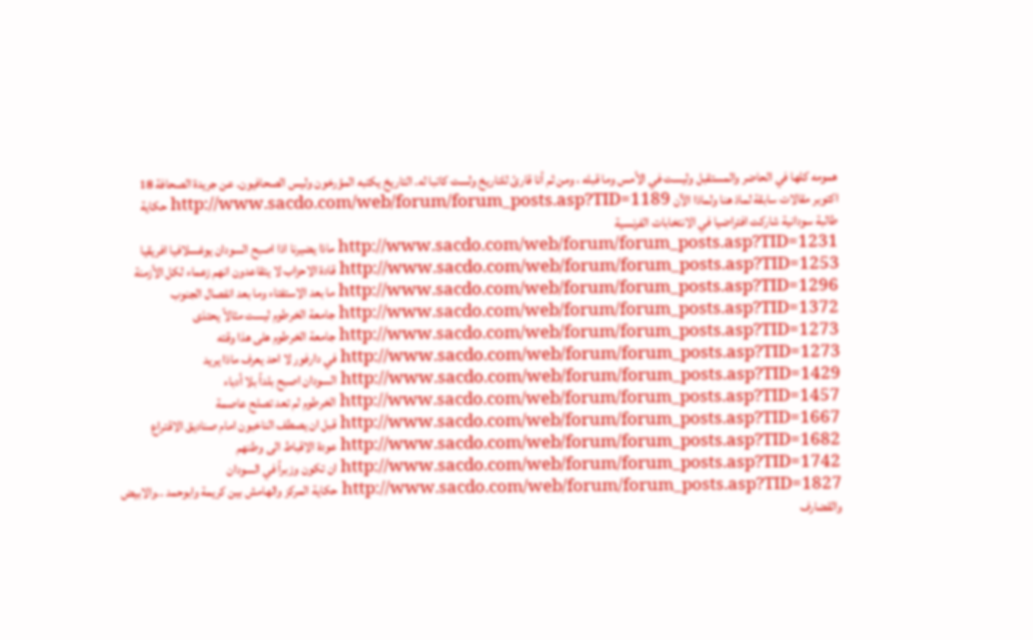همومه كلها في الحاضر والمستقبل وليست في الأمس وما قبله ، ومن ثم أنا قارئ للتاريخ ولست كاتبا له. التاريخ يكتبه المؤرخون وليس الصحافيون. عن جريدة الصحافة 18 اكتوبر مقالات سابقة لماذ هنا ولماذا الآن http://www.sacdo.com/web/forum/forum_posts.asp?TID=1189 حكاية طالبة سودانية شاركت افتراضيا في الانتخابات الفرنسية http://www.sacdo.com/web/forum/forum_posts.asp?TID=1231 ماذا يضيرنا اذا اصبح السودان يوغسلافيا افريقيا http://www.sacdo.com/web/forum/forum_posts.asp?TID=1253 قادة الاحزاب لا يتقاعدون انهم زعماء لكل الأزمنة http://www.sacdo.com/web/forum/forum_posts.asp?TID=1296 ما بعد الاستفتاء وما بعد انفصال الجنوب http://www.sacdo.com/web/forum/forum_posts.asp?TID=1372 جامعة الخرطوم ليست مثالاً يحتذى http://www.sacdo.com/web/forum/forum_posts.asp?TID=1273 جامعة الخرطوم هلى هذا وقته http://www.sacdo.com/web/forum/forum_posts.asp?TID=1273 في دارفور لا احد يعرف ماذا يريد http://www.sacdo.com/web/forum/forum_posts.asp?TID=1429 السودان اصبح بلداً بلا أدباء http://www.sacdo.com/web/forum/forum_posts.asp?TID=1457 الخرطوم لم تعد تصلح عاصمة http://www.sacdo.com/web/forum/forum_posts.asp?TID=1667 قبل ان يصطف الناخبون امام صناديق الاقتراع http://www.sacdo.com/web/forum/forum_posts.asp?TID=1682 عودة الاقباط الى وطنهم http://www.sacdo.com/web/forum/forum_posts.asp?TID=1742 ان تكون وزبراً في السودان http://www.sacdo.com/web/forum/forum_posts.asp?TID=1827 حكاية المركز والهامش بين كريمة وابوحمد ..والابيض والقضارف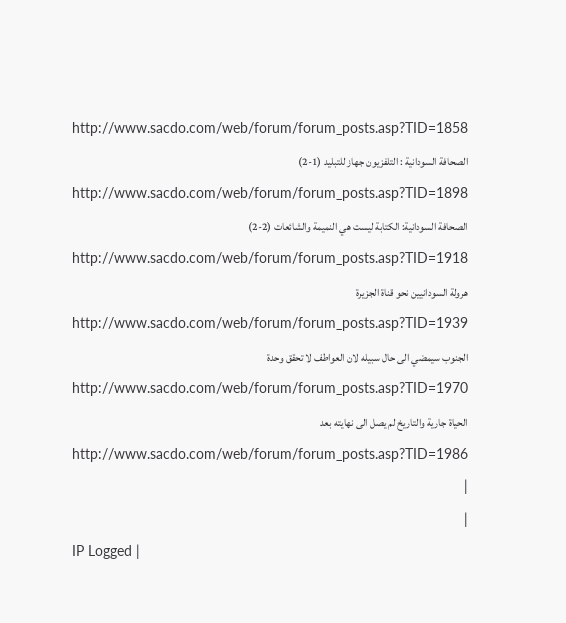http://www.sacdo.com/web/forum/forum_posts.asp?TID=1858 الصحافة السودانية : التلفزيون جهاز للتبليد (1-2) http://www.sacdo.com/web/forum/forum_posts.asp?TID=1898 الصحافة السودانية: الكتابة ليست هي النميمة والشائعات (2-2) http://www.sacdo.com/web/forum/forum_posts.asp?TID=1918 هرولة السودانيين نحو قناة الجزيرة http://www.sacdo.com/web/forum/forum_posts.asp?TID=1939 الجنوب سيمضي الى حال سبيله لان العواطف لا تحقق وحدة http://www.sacdo.com/web/forum/forum_posts.asp?TID=1970 الحياة جارية والتاريخ لم يصل الى نهايته بعد http://www.sacdo.com/web/forum/forum_posts.asp?TID=1986 |
|
IP Logged |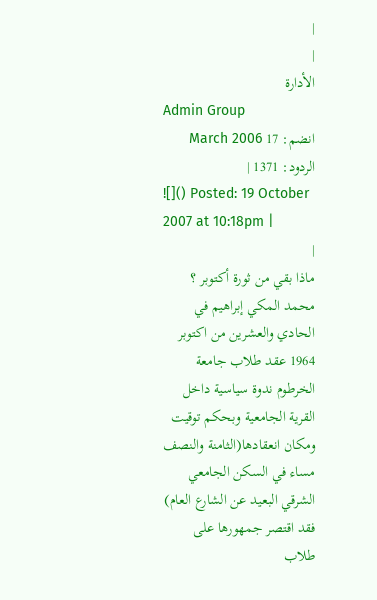|
|
الأدارة
Admin Group
انضم: 17 March 2006 الردود: 1371 |
![]() Posted: 19 October 2007 at 10:18pm |
|
ماذا بقي من ثورة أكتوبر ؟
محمد المكي إبراهيم في الحادي والعشرين من اكتوبر 1964 عقد طلاب جامعة الخرطوم ندوة سياسية داخل القرية الجامعية وبحكم توقيت ومكان انعقادها(الثامنة والنصف مساء في السكن الجامعي الشرقي البعيد عن الشارع العام) فقد اقتصر جمهورها على طلاب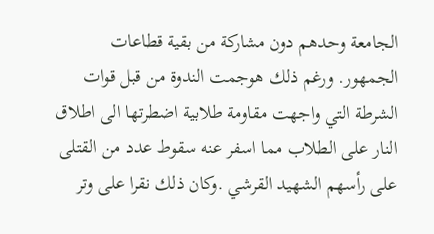الجامعة وحدهم دون مشاركة من بقية قطاعات الجمهور. ورغم ذلك هوجمت الندوة من قبل قوات الشرطة التي واجهت مقاومة طلابية اضطرتها الى اطلاق النار على الطلاب مما اسفر عنه سقوط عدد من القتلى على رأسهم الشهيد القرشي .وكان ذلك نقرا على وتر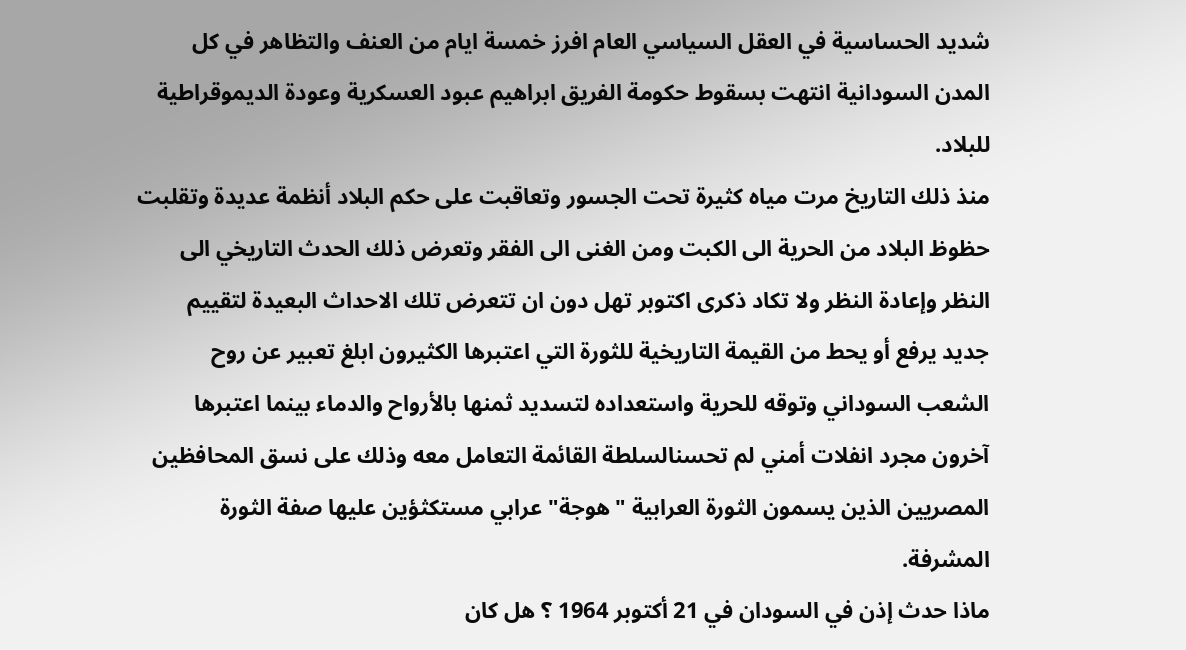شديد الحساسية في العقل السياسي العام افرز خمسة ايام من العنف والتظاهر في كل المدن السودانية انتهت بسقوط حكومة الفريق ابراهيم عبود العسكرية وعودة الديموقراطية للبلاد.
منذ ذلك التاريخ مرت مياه كثيرة تحت الجسور وتعاقبت على حكم البلاد أنظمة عديدة وتقلبت حظوظ البلاد من الحرية الى الكبت ومن الغنى الى الفقر وتعرض ذلك الحدث التاريخي الى النظر وإعادة النظر ولا تكاد ذكرى اكتوبر تهل دون ان تتعرض تلك الاحداث البعيدة لتقييم جديد يرفع أو يحط من القيمة التاريخية للثورة التي اعتبرها الكثيرون ابلغ تعبير عن روح الشعب السوداني وتوقه للحرية واستعداده لتسديد ثمنها بالأرواح والدماء بينما اعتبرها آخرون مجرد انفلات أمني لم تحسنالسلطة القائمة التعامل معه وذلك على نسق المحافظين المصريين الذين يسمون الثورة العرابية "هوجة" عرابي مستكثؤين عليها صفة الثورة المشرفة.
ماذا حدث إذن في السودان في 21 أكتوبر 1964 ؟ هل كان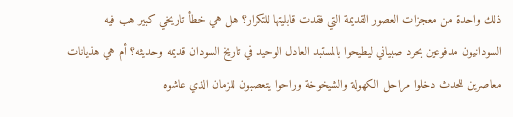ذلك واحدة من معجزات العصور القديمة التي فقدت قابليتها للتكرار؟ هل هي خطأ تاريخي كبير هب فيه السودانيون مدفوعين بحرد صبياني ليطيحوا بالمستبد العادل الوحيد في تاريخ السودان قديمه وحديثه؟ أم هي هذيانات معاصرين للحدث دخلوا مراحل الكهولة والشيخوخة وراحوا يتعصبون للزمان الذي عاشوه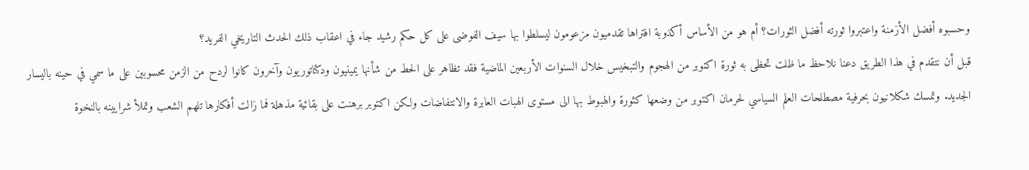وحسبوه أفضل الأزمنة واعتبروا ثورته أفضل الثورات؟ أم هو من الأساس أكذوبة افتراها تقدميون مزعومون ليسلطوا بها سيف الفوضى على كل حكم رشيد جاء في اعقاب ذلك الحدث التاريخي الفريد؟
قبل أن نتقدم في هذا الطريق دعنا نلاحظ ما ظلت تحظى به ثورة اكتوبر من الهجوم والتبخيس خلال السنوات الأربعين الماضية فقد تظاهر على الحط من شأنها يمينيون ودكتاتوريون وآخرون كانوا لردح من الزمن محسوبين على ما سمي في حينه باليسار الجديد. وتمسك شكلانيون بحرفية مصطلحات العلم السياسي لحرمان اكتوبر من وضعها كثورة والهبوط بها الى مستوى الهبات العابرة والانتفاضات ولكن اكتوبر برهنت على بقائية مذهلة فما زالت أفكارها تلهم الشعب وتملأ شرايينه بالنخوة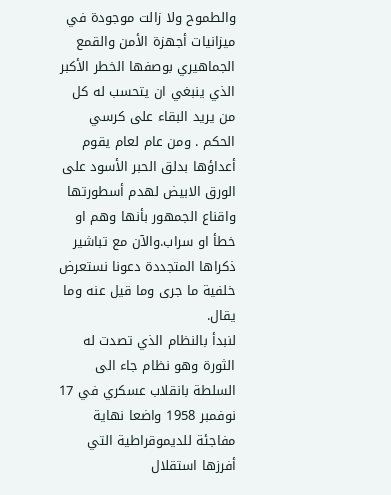والطموح ولا زالت موجودة في ميزانيات أجهزة الأمن والقمع الجماهيري بوصفها الخطر الأكبر الذي ينبغي ان يتحسب له كل من يريد البقاء على كرسي الحكم . ومن عام لعام يقوم أعداؤها بدلق الحبر الأسود على الورق الابيض لهدم أسطورتها واقناع الجمهور بأنها وهم او خطأ او سراب.والآن مع تباشير ذكراها المتجددة دعونا نستعرض خلفية ما جرى وما قيل عنه وما يقال.
لنبدأ بالنظام الذي تصدت له الثورة وهو نظام جاء الى السلطة بانقلاب عسكري في 17 نوفمبر 1958 واضعا نهاية مفاجئة للديموقراطية التي أفرزها استقلال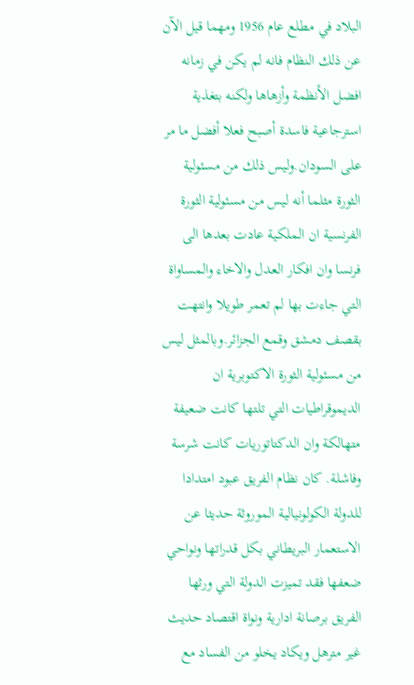البلاد في مطلع عام 1956 ومهما قيل الآن عن ذلك النظام فانه لم يكن في زمانه افضل الأنظمة وأزهاها ولكنه بتغذية استرجاعية فاسدة أصبح فعلا أفضل ما مر على السودان.وليس ذلك من مسئولية الثورة مثلما أنه ليس من مسئولية الثورة الفرنسية ان الملكية عادت بعدها الى فرنسا وان افكار العدل والاخاء والمساواة التي جاءت بها لم تعمر طويلا وانتهت بقصف دمشق وقمع الجزائر.وبالمثل ليس من مسئولية الثورة الاكتوبرية ان الديموقراطيات التي تلتها كانت ضعيفة متهالكة وان الدكتاتوريات كانت شرسة وفاشلة. كان نظام الفريق عبود امتدادا للدولة الكولونيالية الموروثة حديثا عن الاستعمار البريطاني بكل قدراتها ونواحي ضعفها فقد تميزت الدولة التي ورثها الفريق برصانة ادارية ونواة اقتصاد حديث غير مترهل ويكاد يخلو من الفساد مع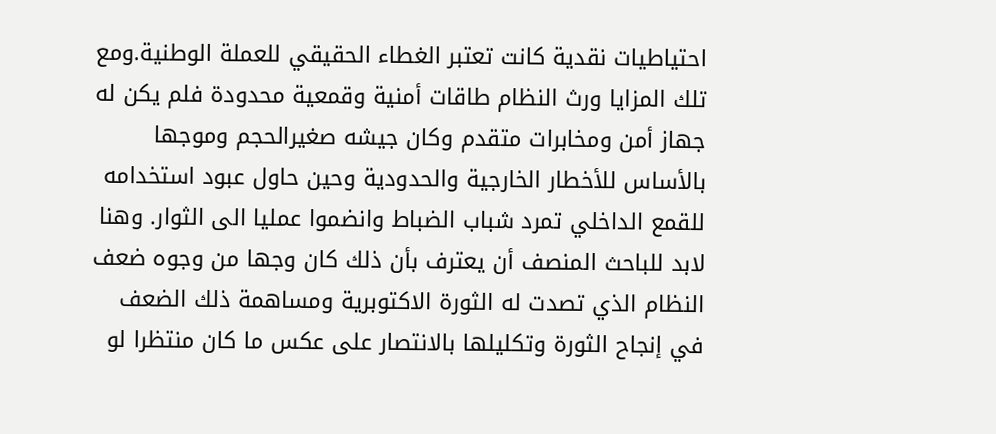احتياطيات نقدية كانت تعتبر الغطاء الحقيقي للعملة الوطنية.ومع تلك المزايا ورث النظام طاقات أمنية وقمعية محدودة فلم يكن له جهاز أمن ومخابرات متقدم وكان جيشه صغيرالحجم وموجها بالأساس للأخطار الخارجية والحدودية وحين حاول عبود استخدامه للقمع الداخلي تمرد شباب الضباط وانضموا عمليا الى الثوار. وهنا لابد للباحث المنصف أن يعترف بأن ذلك كان وجها من وجوه ضعف النظام الذي تصدت له الثورة الاكتوبرية ومساهمة ذلك الضعف في إنجاح الثورة وتكليلها بالانتصار على عكس ما كان منتظرا لو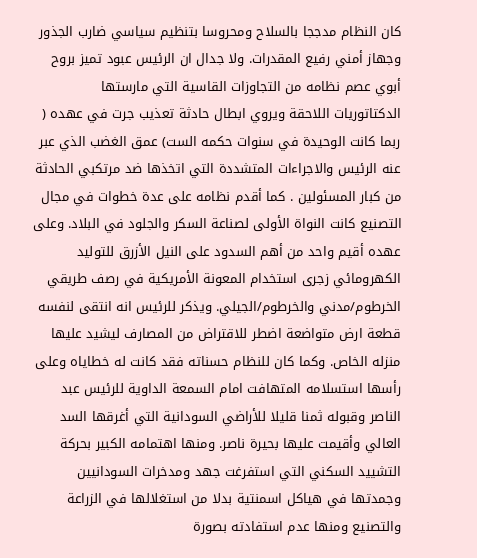كان النظام مدججا بالسلاح ومحروسا بتنظيم سياسي ضارب الجذور وجهاز أمني رفيع المقدرات. ولا جدال ان الرئيس عبود تميز بروح أبوي عصم نظامه من التجاوزات القاسية التي مارستها الدكتاتوريات اللاحقة ويروي ابطال حادثة تعذيب جرت في عهده ( ربما كانت الوحيدة في سنوات حكمه الست) عمق الغضب الذي عبر عنه الرئيس والاجراءات المتشددة التي اتخذها ضد مرتكبي الحادثة من كبار المسئولين . كما أقدم نظامه على عدة خطوات في مجال التصنيع كانت النواة الأولى لصناعة السكر والجلود في البلاد. وعلى عهده أقيم واحد من أهم السدود على النيل الأزرق للتوليد الكهرومائي زجرى استخدام المعونة الأمريكية في رصف طريقي الخرطوم/مدني والخرطوم/الجيلي. ويذكر للرئيس انه انتقى لنفسه قطعة ارض متواضعة اضطر للاقتراض من المصارف ليشيد عليها منزله الخاص. وكما كان للنظام حسناته فقد كانت له خطاياه وعلى رأسها استسلامه المتهافت امام السمعة الداوية للرئيس عبد الناصر وقبوله ثمنا قليلا للأراضي السودانية التي أغرقها السد العالي وأقيمت عليها بحيرة ناصر. ومنها اهتمامه الكبير بحركة التشييد السكني التي استفرغت جهد ومدخرات السودانيين وجمدتها في هياكل اسمنتية بدلا من استغلالها في الزراعة والتصنيع ومنها عدم استفادته بصورة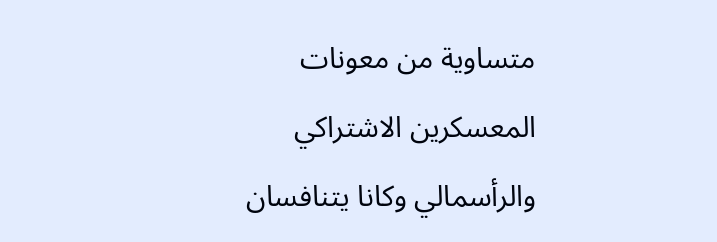متساوية من معونات المعسكرين الاشتراكي والرأسمالي وكانا يتنافسان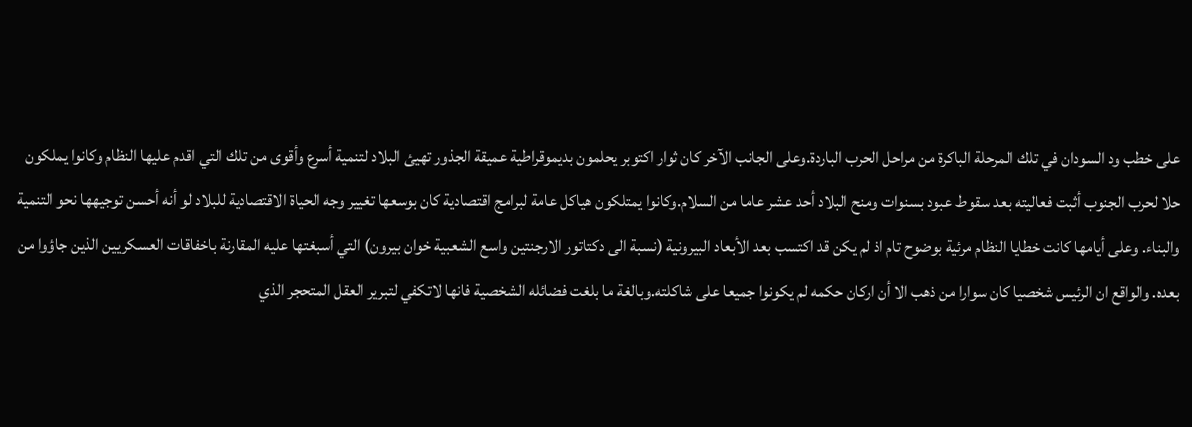على خطب ود السودان في تلك المرحلة الباكرة من مراحل الحرب الباردة.وعلى الجانب الآخر كان ثوار اكتوبر يحلمون بديموقراطية عميقة الجذور تهيئ البلاد لتنمية أسرع وأقوى من تلك التي اقدم عليها النظام وكانوا يملكون حلا لحرب الجنوب أثبت فعاليته بعد سقوط عبود بسنوات ومنح البلاد أحد عشر عاما من السلام.وكانوا يمتلكون هياكل عامة لبرامج اقتصادية كان بوسعها تغيير وجه الحياة الاقتصادية للبلاد لو أنه أحسن توجيهها نحو التنمية والبناء. وعلى أيامها كانت خطايا النظام مرئية بوضوح تام اذ لم يكن قد اكتسب بعد الأبعاد البيرونية (نسبة الى دكتاتور الارجنتين واسع الشعبية خوان بيرون) التي أسبغتها عليه المقارنة باخفاقات العسكريين الذين جاؤوا من بعده. والواقع ان الرئيس شخصيا كان سوارا من ذهب الا أن اركان حكمه لم يكونوا جميعا على شاكلته.وبالغة ما بلغت فضائله الشخصية فانها لاتكفي لتبرير العقل المتحجر الذي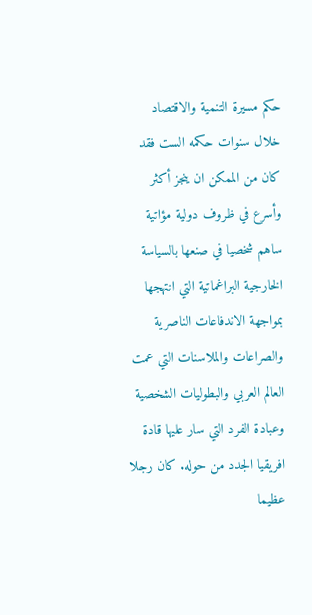حكم مسيرة التنمية والاقتصاد خلال سنوات حكمه الست فقد كان من الممكن ان ينجز أكثر وأسرع في ظروف دولية مؤاتية ساهم شخصيا في صنعها بالسياسة الخارجية البراغماتية التي انتهجها بمواجهة الاندفاعات الناصرية والصراعات والملاسنات التي عمت العالم العربي والبطوليات الشخصية وعبادة الفرد التي سار عليها قادة افريقيا الجدد من حوله. كان رجلا عظيما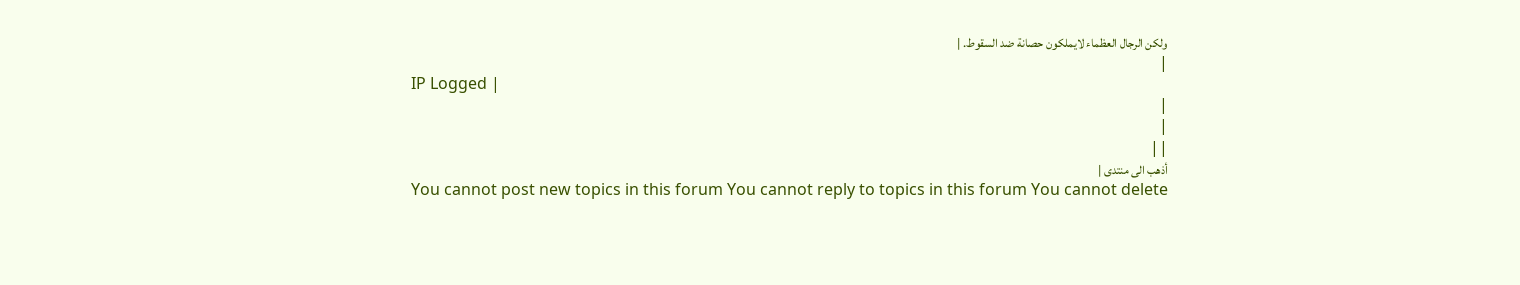ولكن الرجال العظماء لايملكون حصانة ضد السقوط. |
|
IP Logged |
|
|
||
أذهب الى منتدى |
You cannot post new topics in this forum You cannot reply to topics in this forum You cannot delete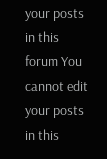your posts in this forum You cannot edit your posts in this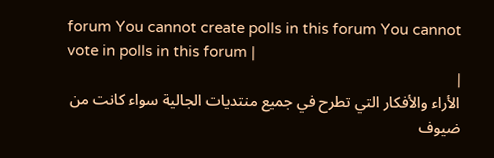forum You cannot create polls in this forum You cannot vote in polls in this forum |
|
الأراء والأفكار التي تطرح في جميع منتديات الجالية سواء كانت من ضيوف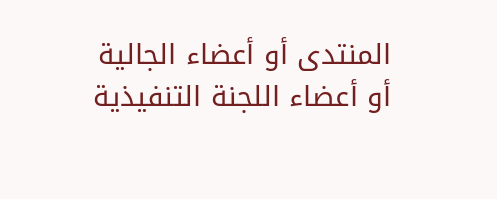المنتدى أو أعضاء الجالية أو أعضاء اللجنة التنفيذية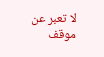لا تعبر عن موقف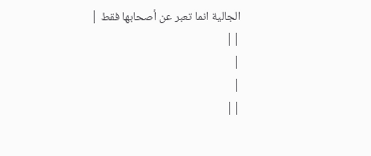الجالية انما تعبر عن أصحابها فقط |
||
|
|
||